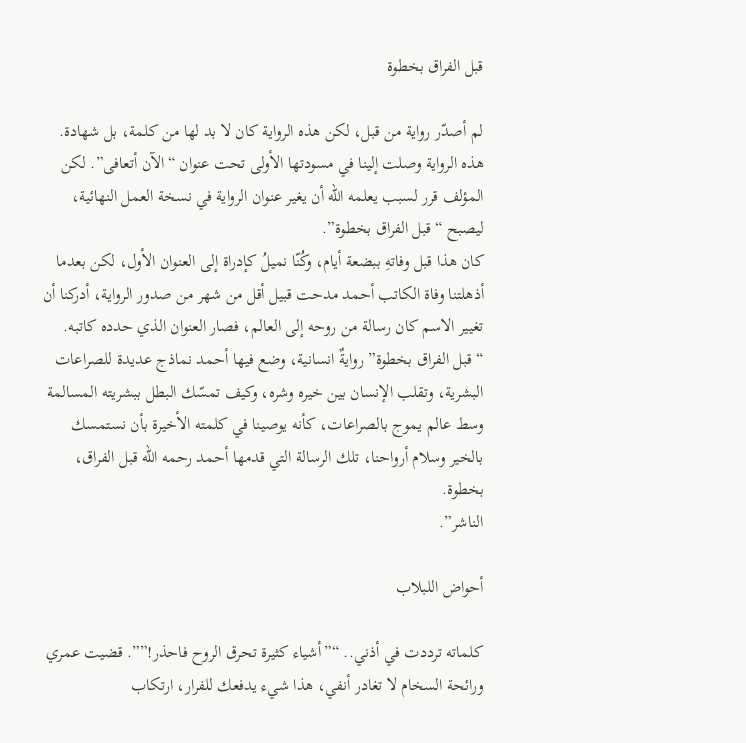قبل الفراق بخطوة

لم أصدّر رواية من قبل، لكن هذه الرواية كان لا بد لها من كلمة، بل شهادة.
هذه الرواية وصلت إلينا في مسودتها الأولى تحت عنوان “الآن أتعافى”. لكن المؤلف قرر لسبب يعلمه الله أن يغير عنوان الرواية في نسخة العمل النهائية، ليصبح “قبل الفراق بخطوة”.
كان هذا قبل وفاتهِ ببضعة أيام، وكُنّا نميلُ كإدراة إلى العنوان الأول، لكن بعدما أذهلتنا وفاة الكاتب أحمد مدحت قبيل أقل من شهر من صدور الرواية، أدركنا أن تغيير الاسم كان رسالة من روحه إلى العالم، فصار العنوان الذي حدده كاتبه.
“قبل الفراق بخطوة” روايةٌ انسانية، وضع فيها أحمد نماذج عديدة للصراعات البشرية، وتقلب الإنسان بين خيره وشره، وكيف تمسّك البطل ببشريته المسالمة وسط عالم يموج بالصراعات، كأنه يوصينا في كلمته الأخيرة بأن نستمسك بالخير وسلام أرواحنا، تلك الرسالة التي قدمها أحمد رحمه الله قبل الفراق، بخطوة.
الناشر”.

أحواض اللبلاب

كلماته ترددت في أذني.. “”أشياء كثيرة تحرق الروح فاحذر!””. قضيت عمري ورائحة السخام لا تغادر أنفي، هذا شيء يدفعك للفرار، ارتكاب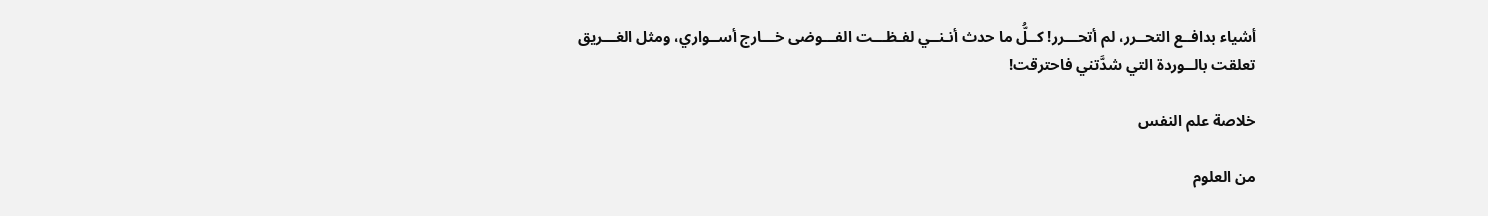أشياء بدافــع التحــرر، لم أتحـــرر! كــلُّ ما حدث أنـنــي لفـظـــت الفـــوضى خـــارج أســواري، ومثل الغـــريق تعلقت بالــوردة التي شدَّتني فاحترقت!

خلاصة علم النفس

من العلوم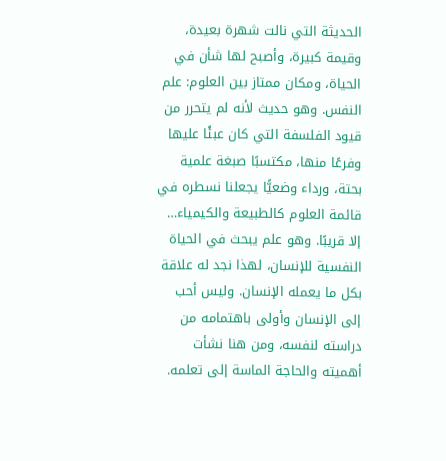الحديثة التي نالت شهرة بعيدة، وقيمة كبيرة، وأصبح لها شأن في الحياة، ومكان ممتاز بين العلوم: علم النفس. وهو حديث لأنه لم يتحرر من قيود الفلسفة التي كان عبئًا عليها وفرعًا منها، مكتسبًا صبغة علمية بحتة، ورداء وضعيًّا يجعلنا نسطره في قائمة العلوم كالطبيعة والكيمياء… إلا قريبًا. وهو علم يبحث في الحياة النفسية للإنسان، لهذا نجد له علاقة بكل ما يعمله الإنسان. وليس أحب إلى الإنسان وأولى باهتمامه من دراسته لنفسه، ومن هنا نشأت أهميته والحاجة الماسة إلى تعلمه.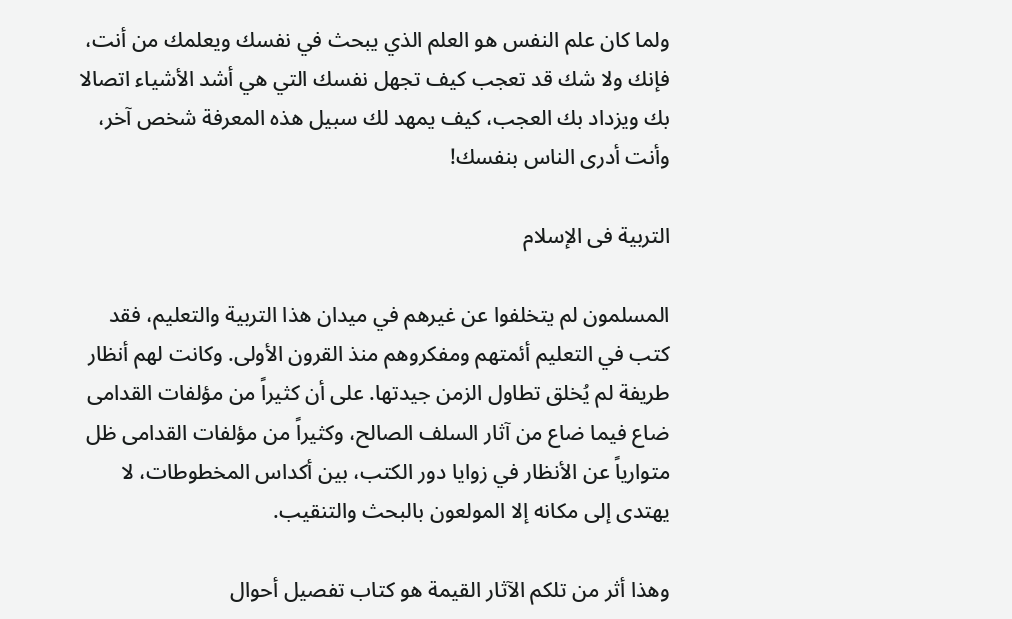ولما كان علم النفس هو العلم الذي يبحث في نفسك ويعلمك من أنت، فإنك ولا شك قد تعجب كيف تجهل نفسك التي هي أشد الأشياء اتصالا بك ويزداد بك العجب، كيف يمهد لك سبيل هذه المعرفة شخص آخر، وأنت أدرى الناس بنفسك!

التربية فى الإسلام

المسلمون لم يتخلفوا عن غيرهم في ميدان هذا التربية والتعليم، فقد كتب في التعليم أئمتهم ومفكروهم منذ القرون الأولى. وكانت لهم أنظار طريفة لم يُخلق تطاول الزمن جيدتها. على أن كثيراً من مؤلفات القدامى ضاع فيما ضاع من آثار السلف الصالح، وكثيراً من مؤلفات القدامى ظل متوارياً عن الأنظار في زوايا دور الكتب، بين أكداس المخطوطات، لا يهتدى إلى مكانه إلا المولعون بالبحث والتنقيب.

وهذا أثر من تلكم الآثار القيمة هو كتاب تفصيل أحوال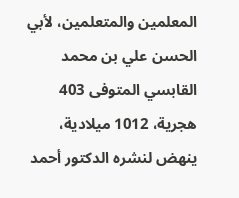المعلمين والمتعلمين، لأبي الحسن علي بن محمد القابسي المتوفى 403 هجرية، 1012 ميلادية، ينهض لنشره الدكتور أحمد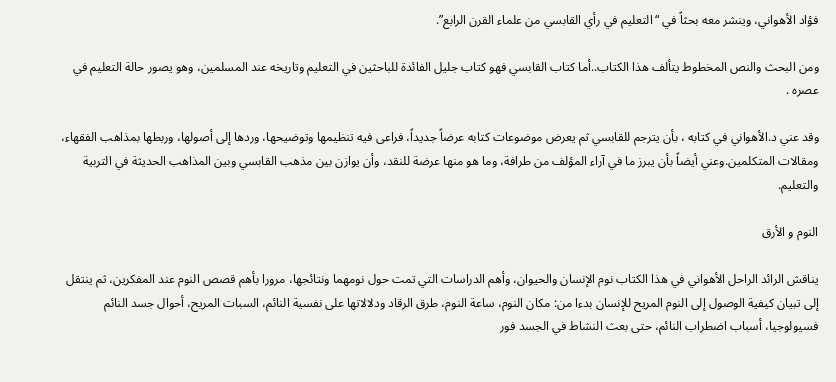فؤاد الأهواني، وينشر معه بحثاً في “التعليم في رأي القابسي من علماء القرن الرابع”.

ومن البحث والنص المخطوط يتألف هذا الكتاب..أما كتاب القابسي فهو كتاب جليل الفائدة للباحثين في التعليم وتاريخه عند المسلمين، وهو يصور حالة التعليم في عصره .

وقد عني د.الأهواني في كتابه ، بأن يترجم للقابسي ثم يعرض موضوعات كتابه عرضاً جديداً، فراعى فيه تنظيمها وتوضيحها، وردها إلى أصولها، وربطها بمذاهب الفقهاء، ومقالات المتكلمين.وعني أيضاً بأن يبرز ما في آراء المؤلف من طرافة، وما هو منها عرضة للنقد، وأن يوازن بين مذهب القابسي وبين المذاهب الحديثة في التربية والتعليم.

النوم و الأرق

يناقش الرائد الراحل الأهواني في هذا الكتاب نوم الإنسان والحيوان، وأهم الدراسات التي تمت حول نومهما ونتائجها، مرورا بأهم قصص النوم عند المفكرين، ثم ينتقل إلى تبيان كيفية الوصول إلى النوم المريح للإنسان بدءا من: مكان النوم، ساعة النوم، طرق الرقاد ودلالاتها على نفسية النائم، السبات المريح، أحوال جسد النائم فسيولوجيا، أسباب اضطراب النائم، حتى بعث النشاط في الجسد فور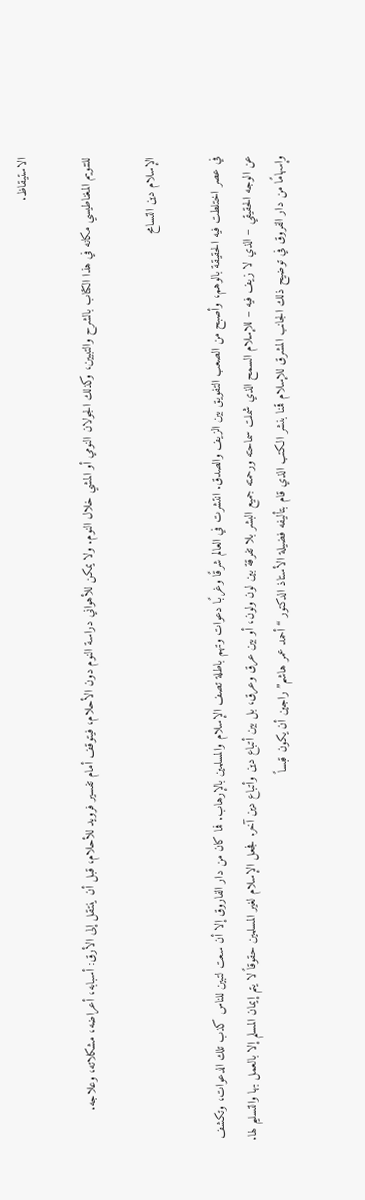الاستيقاظ.

للتنويم المغناطيسي مكانه في هذا الكتاب بالشرح والتبيين، وكذلك الجولان النومي أو المشي خلال النوم. ولا يمكن للأهواني دراسة النوم دون الأحلام، فيتوقف أمام تفسير فرويد للأحلام، قبل أن ينتقل إلى الأرق: أسبابه، أعراضه، مشكلاته، وعلاجه.

الإسلام دين التسامح

في عصر اختلطت فيه الحقيقة بالوهم، وأصبح من الصعب التفويق بين الزيف والصدق. انتشرت في العالم شرقًا وغربًا دعوات وتهم باطلة تصف الإسلام والمسلمين بالإرهاب. فما كان من دار الفاروق إلا أن سعت لتبين للناس كذب تلك الدعوات، وتكشف عن الوجه الحقيقي – الذي لا زيف فيه – للإسلام السمح الذي شملت سماحته ورحمته جميع البشر بلا تفرقة بين لون ولون، أو بين عرق وعرق، بل بين أتباع دين وأتباع دين آخر. فجعل الإسلام لغير المسلمين حقوقاً لا يتم إيمان المسلم إلا بالعمل بها والتسليم لها. وإسهامًا من دار الفروق في توضيح ذلك الجانب المشرق للإسلام قمنا بنشر الكتب الذي قام بتأليفه فضيلة الأستاذ الدكتور “أحمد عمر هاشم” راجين أن يكون قبساً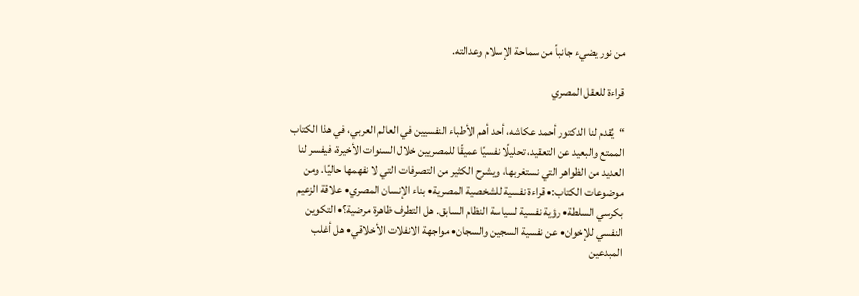من نور يضيء جانباً من سماحة الإسلام وعدالته.

قراءة للعقل المصري

“يُقدم لنا الدكتور أحمد عكاشه، أحد أهم الأطباء النفسيين في العالم العربي، في هذا الكتاب الممتع والبعيد عن التعقيد، تحليلًا نفسيًا عميقًا للمصريين خلال السنوات الأخيرة، فيفسر لنا العديد من الظواهر التي نستغربها، ويشرح الكثير من التصرفات التي لا نفهمها حاليًا. ومن موضوعات الكتاب:• قراءة نفسية للشخصية المصرية• بناء الإنسان المصري• علاقة الزعيم بكرسي السلطة• رؤية نفسية لسياسة النظام السابق. هل التطرف ظاهرة مرضية؟• التكوين النفسي للإخوان• عن نفسية السجين والسجان• مواجهة الانفلات الأخلاقي• هل أغلب المبدعين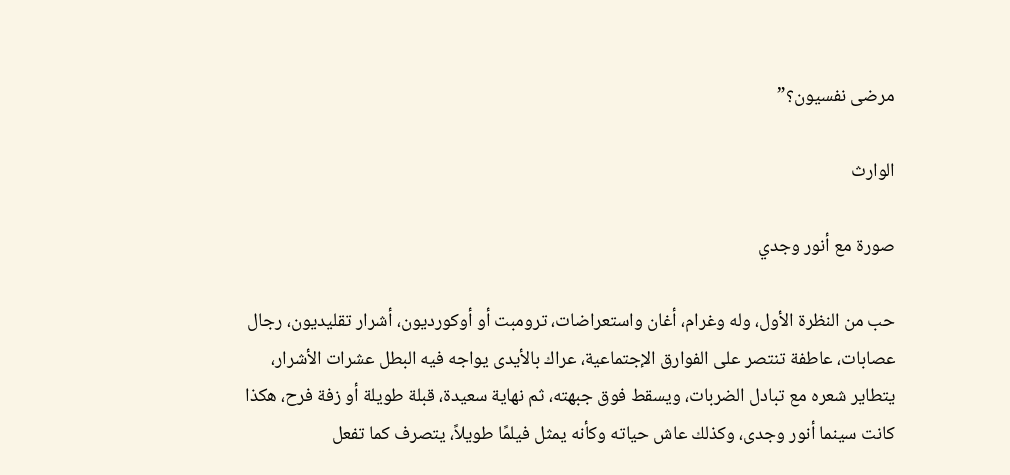مرضى نفسيون؟”

الوارث

صورة مع أنور وجدي

حب من النظرة الأول، وله وغرام، أغان واستعراضات، ترومبت أو أوكورديون، أشرار تقليديون، رجال عصابات، عاطفة تنتصر على الفوارق الإجتماعية، عراك بالأيدى يواجه فيه البطل عشرات الأشرار، يتطاير شعره مع تبادل الضربات، ويسقط فوق جبهته، ثم نهاية سعيدة، قبلة طويلة أو زفة فرح، هكذا كانت سينما أنور وجدى، وكذلك عاش حياته وكأنه يمثل فيلمًا طويلاً، يتصرف كما تفعل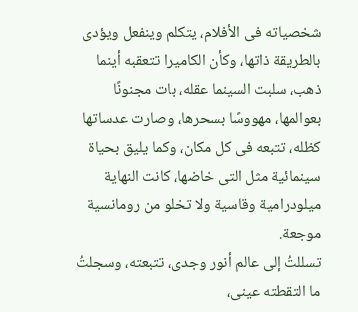شخصياته فى الأفلام، يتكلم وينفعل ويؤدى بالطريقة ذاتها، وكأن الكاميرا تتعقبه أينما ذهب، سلبت السينما عقله، بات مجنونًا بعوالمها، مهووسًا بسحرها، وصارت عدساتها كظله، تتبعه فى كل مكان، وكما يليق بحياة سينمائية مثل التى خاضها، كانت النهاية ميلودرامية وقاسية ولا تخلو من رومانسية موجعة.
تسللتُ إلى عالم أنور وجدى، تتبعته، وسجلتُ ما التقطته عينى،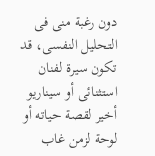دون رغبة منى فى التحليل النفسى، قد تكون سيرة لفنان استثنائى أو سيناريو أخير لقصة حياته أو لوحة لزمن غاب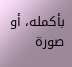بأكمله، أو صورة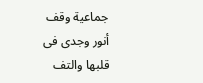جماعية وقف أنور وجدى فى قلبها والتف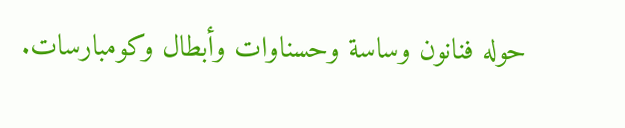حوله فنانون وساسة وحسناوات وأبطال وكومبارسات.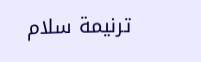ترنيمة سلام